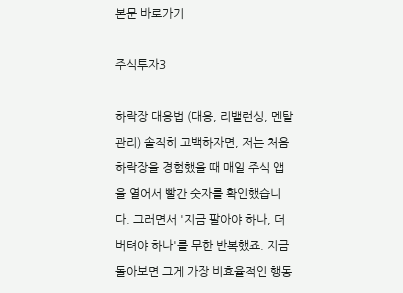본문 바로가기

주식투자3

하락장 대응법 (대응, 리밸런싱, 멘탈관리) 솔직히 고백하자면, 저는 처음 하락장을 경험했을 때 매일 주식 앱을 열어서 빨간 숫자를 확인했습니다. 그러면서 '지금 팔아야 하나, 더 버텨야 하나'를 무한 반복했죠. 지금 돌아보면 그게 가장 비효율적인 행동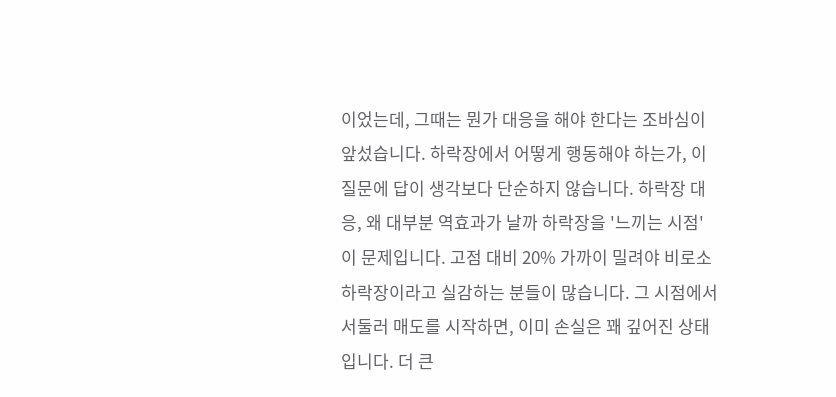이었는데, 그때는 뭔가 대응을 해야 한다는 조바심이 앞섰습니다. 하락장에서 어떻게 행동해야 하는가, 이 질문에 답이 생각보다 단순하지 않습니다. 하락장 대응, 왜 대부분 역효과가 날까 하락장을 '느끼는 시점'이 문제입니다. 고점 대비 20% 가까이 밀려야 비로소 하락장이라고 실감하는 분들이 많습니다. 그 시점에서 서둘러 매도를 시작하면, 이미 손실은 꽤 깊어진 상태입니다. 더 큰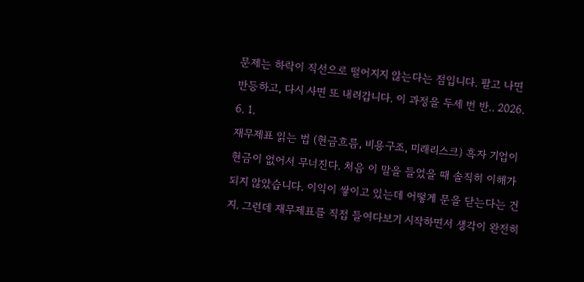문제는 하락이 직선으로 떨어지지 않는다는 점입니다. 팔고 나면 반등하고, 다시 사면 또 내려갑니다. 이 과정을 두세 번 반.. 2026. 6. 1.
재무제표 읽는 법 (현금흐름, 비용구조, 미래리스크) 흑자 기업이 현금이 없어서 무너진다. 처음 이 말을 들었을 때 솔직히 이해가 되지 않았습니다. 이익이 쌓이고 있는데 어떻게 문을 닫는다는 건지. 그런데 재무제표를 직접 들여다보기 시작하면서 생각이 완전히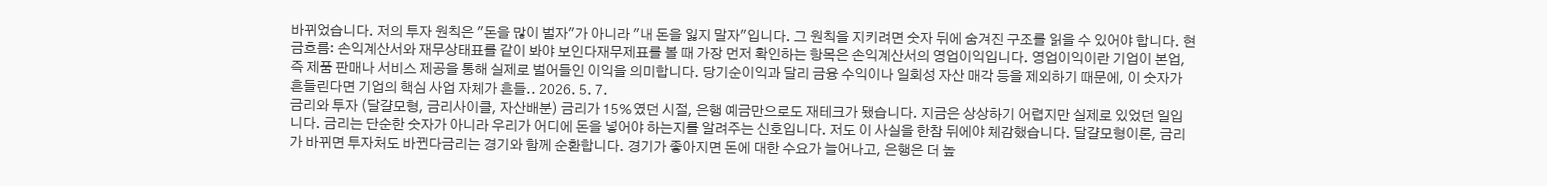바뀌었습니다. 저의 투자 원칙은 "돈을 많이 벌자"가 아니라 "내 돈을 잃지 말자"입니다. 그 원칙을 지키려면 숫자 뒤에 숨겨진 구조를 읽을 수 있어야 합니다. 현금흐름: 손익계산서와 재무상태표를 같이 봐야 보인다재무제표를 볼 때 가장 먼저 확인하는 항목은 손익계산서의 영업이익입니다. 영업이익이란 기업이 본업, 즉 제품 판매나 서비스 제공을 통해 실제로 벌어들인 이익을 의미합니다. 당기순이익과 달리 금융 수익이나 일회성 자산 매각 등을 제외하기 때문에, 이 숫자가 흔들린다면 기업의 핵심 사업 자체가 흔들.. 2026. 5. 7.
금리와 투자 (달걀모형, 금리사이클, 자산배분) 금리가 15%였던 시절, 은행 예금만으로도 재테크가 됐습니다. 지금은 상상하기 어렵지만 실제로 있었던 일입니다. 금리는 단순한 숫자가 아니라 우리가 어디에 돈을 넣어야 하는지를 알려주는 신호입니다. 저도 이 사실을 한참 뒤에야 체감했습니다. 달걀모형이론, 금리가 바뀌면 투자처도 바뀐다금리는 경기와 함께 순환합니다. 경기가 좋아지면 돈에 대한 수요가 늘어나고, 은행은 더 높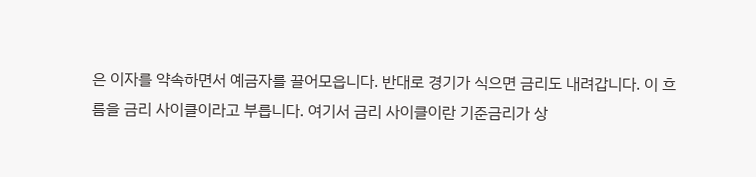은 이자를 약속하면서 예금자를 끌어모읍니다. 반대로 경기가 식으면 금리도 내려갑니다. 이 흐름을 금리 사이클이라고 부릅니다. 여기서 금리 사이클이란 기준금리가 상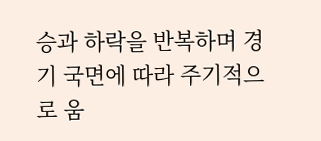승과 하락을 반복하며 경기 국면에 따라 주기적으로 움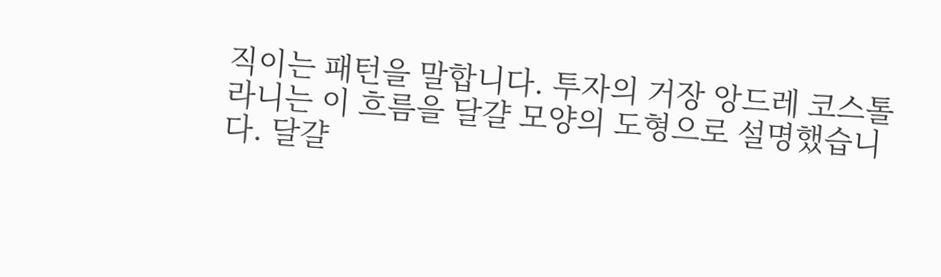직이는 패턴을 말합니다. 투자의 거장 앙드레 코스톨라니는 이 흐름을 달걀 모양의 도형으로 설명했습니다. 달걀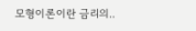모형이론이란 금리의..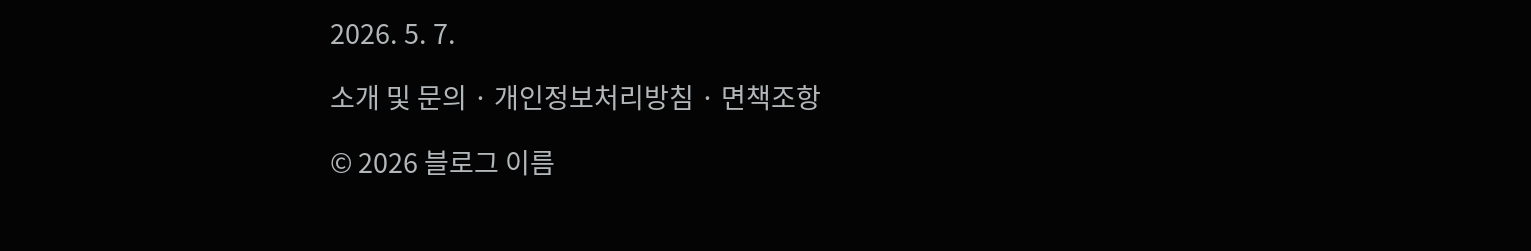2026. 5. 7.

소개 및 문의 · 개인정보처리방침 · 면책조항

© 2026 블로그 이름